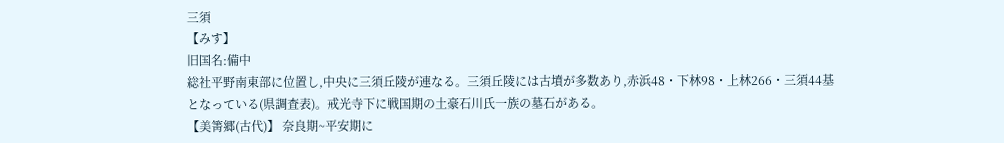三須
【みす】
旧国名:備中
総社平野南東部に位置し,中央に三須丘陵が連なる。三須丘陵には古墳が多数あり,赤浜48・下林98・上林266・三須44基となっている(県調査表)。戒光寺下に戦国期の土豪石川氏一族の墓石がある。
【美箐郷(古代)】 奈良期~平安期に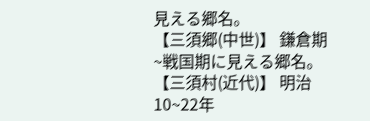見える郷名。
【三須郷(中世)】 鎌倉期~戦国期に見える郷名。
【三須村(近代)】 明治10~22年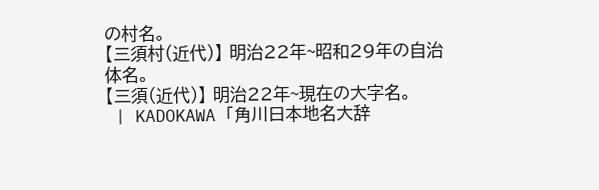の村名。
【三須村(近代)】 明治22年~昭和29年の自治体名。
【三須(近代)】 明治22年~現在の大字名。
 | KADOKAWA 「角川日本地名大辞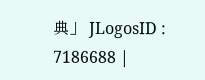典」 JLogosID : 7186688 |